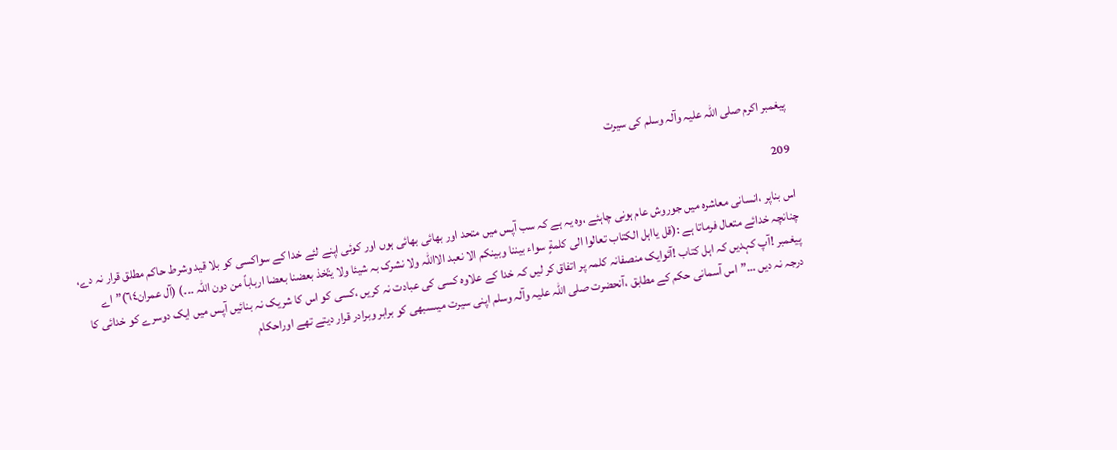پیغمبر اکرم صلی اللہ علیہ وآلہ وسلم کی سیرت

209

اس بناپر ،انسانی معاشرہ میں جوروش عام ہونی چاہئے ،وہ یہ ہے کہ سب آپس میں متحد اور بھائی بھائی ہوں اور کوئی اپنے لئے خدا کے سواکسی کو بلا قید وشرط حاکم مطلق قرار نہ دے، چنانچہ خدائے متعال فرماتا ہے :(قل یااہل الکتاب تعالوا الی کلمةٍ سواء بیننا وبینکم الا نعبد الااللّہ ولا نشرک بہ شیئا ولا یتّخذ بعضنا بعضا ارباباً من دون اللّہ ۔۔۔) (آل عمران٦٤)”اے پیغمبر !آپ کہدیں کہ اہل کتاب !آئوایک منصفانہ کلمہ پر اتفاق کر لیں کہ خدا کے علاوہ کسی کی عبادت نہ کریں ،کسی کو اس کا شریک نہ بنائیں آپس میں ایک دوسرے کو خدائی کا درجہ نہ دیں …”اس آسمانی حکم کے مطابق ،آنحضرت صلی اللہ علیہ وآلہ وسلم اپنی سیرت میںسبھی کو برابر وبرادر قرار دیتے تھے اوراحکام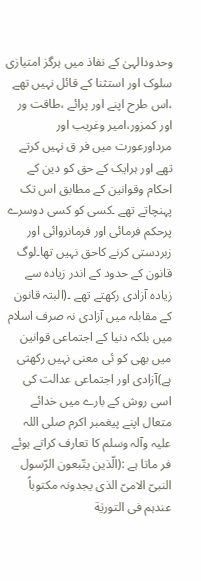وحدودالہیٰ کے نفاذ میں ہرگز امتیازی سلوک اور استثنا کے قائل نہیں تھے ،اس طرح اپنے اور پرائے ،طاقت ور اور کمزور،امیر وغریب اور مرداورعورت میں فر ق نہیں کرتے تھے اور ہرایک کے حق کو دین کے احکام وقوانین کے مطابق اس تک پہنچاتے تھے ۔کسی کو کسی دوسرے پرحکم فرمائی اور فرمانروائی اور زبردستی کرنے کاحق نہیں تھا۔لوگ قانون کے حدود کے اندر زیادہ سے زیادہ آزادی رکھتے تھے ۔(البتہ قانون کے مقابلہ میں آزادی نہ صرف اسلام میں بلکہ دنیا کے اجتماعی قوانین میں بھی کو ئی معنی نہیں رکھتی ہے)آزادی اور اجتماعی عدالت کی اسی روش کے بارے میں خدائے متعال اپنے پیغمبر اکرم صلی اللہ علیہ وآلہ وسلم کا تعارف کراتے ہوئے فر ماتا ہے :(الّذین یتّبعون الرّسول النبیّ الامیّ الذی یجدونہ مکتوباً عندہم فی التوریٰة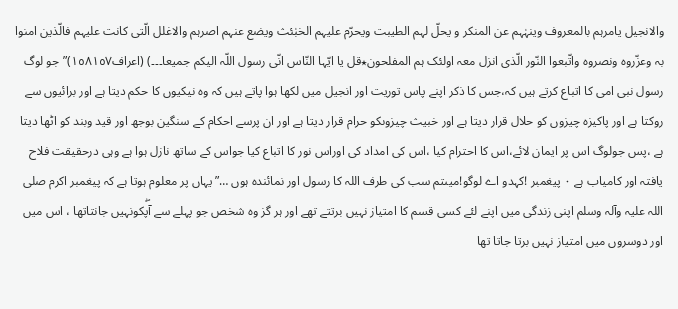والانجیل یامرہم بالمعروف وینہٰہم عن المنکر و یحلّ لہم الطیبت ویحرّم علیہم الخبٰئث ویضع عنہم اصرہم والاغلل الّتی کانت علیہم فالّذین امنوا بہ وعزّروہ ونصروہ واتّبعوا النّور الّذی انزل معہ اولئک ہم المفلحون٭قل یا ایّہا النّاس انّی رسول اللّہ الیکم جمیعا۔۔۔) (اعراف١٥٨١٥٧)”جو لوگ رسول نبی امی کا اتباع کرتے ہیں کہ،جس کا ذکر اپنے پاس توریت اور انجیل میں لکھا ہوا پاتے ہیں کہ وہ نیکیوں کا حکم دیتا ہے اور برائیوں سے روکتا ہے اور پاکیزہ چیزوں کو حلال قرار دیتا ہے اور خبیث چیزوںکو حرام قرار دیتا ہے اور ان پرسے احکام کے سنگین بوجھ اور قید وبند کو اٹھا دیتا ہے ،پس جولوگ اس پر ایمان لائے،اس کا احترام کیا ،اس کی امداد کی اوراس نور کا اتباع کیا جواس کے ساتھ نازل ہوا ہے وہی درحقیقت فلاح یافتہ اور کامیاب ہے ٠ پیغمبر !کہدو اے لوگو!میںتم سب کی طرف اللہ کا رسول اور نمائندہ ہوں …”یہاں پر معلوم ہوتا ہے کہ پیغمبر اکرم صلی اللہ علیہ وآلہ وسلم اپنی زندگی میں اپنے لئے کسی قسم کا امتیاز نہیں برتتے تھے اور ہر گز وہ شخص جو پہلے سے آپۖکونہیں جانتاتھا ، اس میں اور دوسروں میں امتیاز نہیں برتا جاتا تھا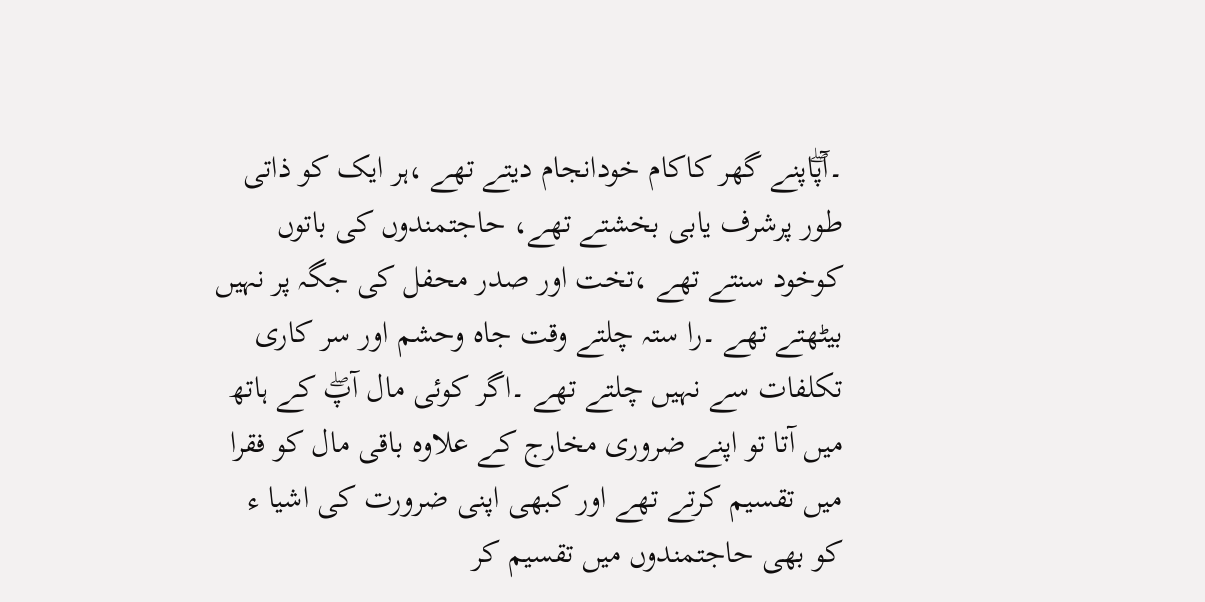۔آپۖاپنے گھر کاکام خودانجام دیتے تھے ،ہر ایک کو ذاتی طور پرشرف یابی بخشتے تھے، حاجتمندوں کی باتوں کوخود سنتے تھے ،تخت اور صدر محفل کی جگہ پر نہیں بیٹھتے تھے ۔را ستہ چلتے وقت جاہ وحشم اور سر کاری تکلفات سے نہیں چلتے تھے ۔اگر کوئی مال آپۖ کے ہاتھ میں آتا تو اپنے ضروری مخارج کے علاوہ باقی مال کو فقرا میں تقسیم کرتے تھے اور کبھی اپنی ضرورت کی اشیا ء کو بھی حاجتمندوں میں تقسیم کر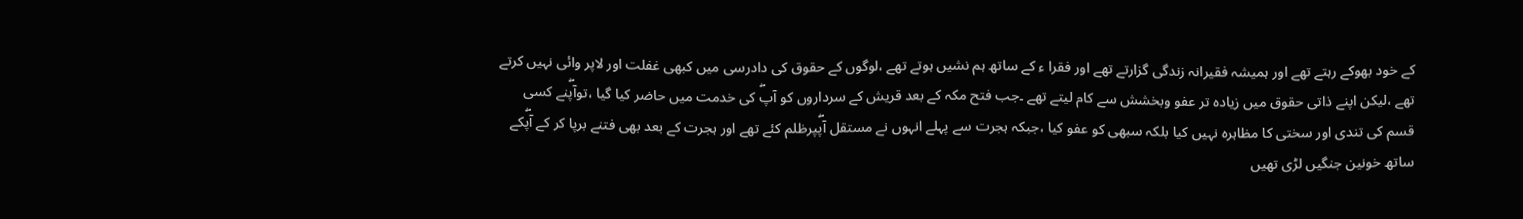کے خود بھوکے رہتے تھے اور ہمیشہ فقیرانہ زندگی گزارتے تھے اور فقرا ء کے ساتھ ہم نشیں ہوتے تھے ،لوگوں کے حقوق کی دادرسی میں کبھی غفلت اور لاپر وائی نہیں کرتے تھے ،لیکن اپنے ذاتی حقوق میں زیادہ تر عفو وبخشش سے کام لیتے تھے ۔جب فتح مکہ کے بعد قریش کے سرداروں کو آپۖ کی خدمت میں حاضر کیا گیا ،توآپۖنے کسی قسم کی تندی اور سختی کا مظاہرہ نہیں کیا بلکہ سبھی کو عفو کیا ،جبکہ ہجرت سے پہلے انہوں نے مستقل آپۖپرظلم کئے تھے اور ہجرت کے بعد بھی فتنے برپا کر کے آپۖکے ساتھ خونین جنگیں لڑی تھیں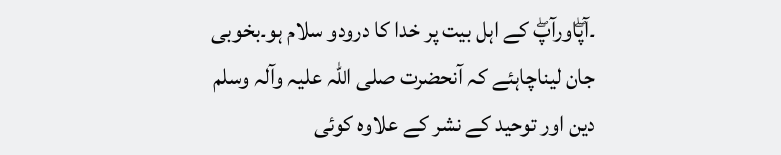۔آپۖاورآپۖ کے اہل بیت پر خدا کا درودو سلام ہو۔بخوبی جان لیناچاہئے کہ آنحضرت صلی اللہ علیہ وآلہ وسلم دین اور توحید کے نشر کے علاوہ کوئی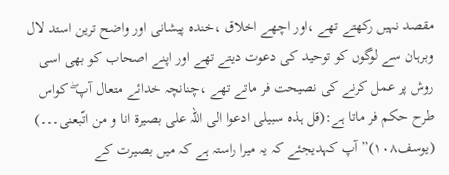مقصد نہیں رکھتے تھے ،اور اچھے اخلاق ،خندہ پیشانی اور واضح ترین استد لال وبرہان سے لوگوں کو توحید کی دعوت دیتے تھے اور اپنے اصحاب کو بھی اسی روش پر عمل کرنے کی نصیحت فر ماتے تھے ،چنانچہ خدائے متعال آپ ۖ کواس طرح حکم فر ماتا ہے:(قل ہذہ سبیلی ادعوا الی اللّہ علی بصیرة انا و من اتّبعنی۔۔۔) (یوسف١٠٨)”آپ کہدیجئے کہ یہ میرا راستہ ہے کہ میں بصیرت کے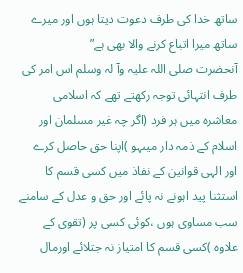ساتھ خدا کی طرف دعوت دیتا ہوں اور میرے ساتھ میرا اتباع کرنے والا بھی ہے”
آنحضرت صلی اللہ علیہ وآ لہ وسلم اس امر کی طرف انتہائی توجہ رکھتے تھے کہ اسلامی معاشرہ میں ہر فرد (اگر چہ غیر مسلمان اور اسلام کے ذمہ دار میںہو )اپنا حق حاصل کرے اور الہی قوانین کے نفاذ میں کسی قسم کا استثنا پید اہونے نہ پائے اور حق و عدل کے سامنے سب مساوی ہوں ،کوئی کسی پر (تقوی کے علاوہ )کسی قسم کا امتیاز نہ جتلائے اورمال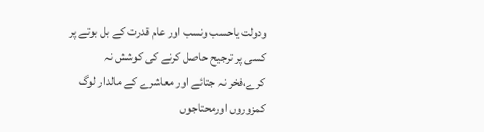ودولت یاحسب ونسب اور عام قدرت کے بل بوتے پر کسی پر ترجیح حاصل کرنے کی کوشش نہ کرے،فخر نہ جتائے اور معاشرے کے مالدار لوگ کمزوروں اورمحتاجوں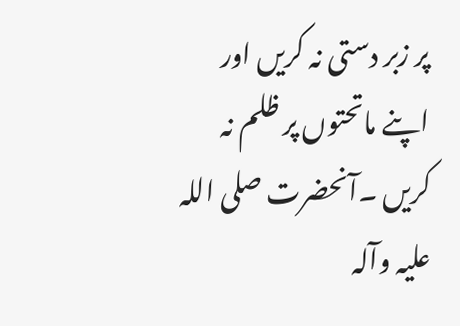پر زبر دستی نہ کریں اور اپنے ماتحتوں پر ظلم نہ کریں ۔آنحضرت صلی اللہ علیہ وآلہ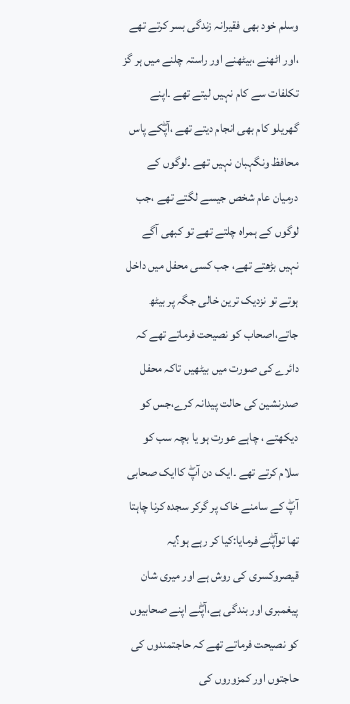وسلم خود بھی فقیرانہ زندگی بسر کرتے تھے ،اور اٹھنے ،بیٹھنے اور راستہ چلنے میں ہر گز تکلفات سے کام نہیں لیتے تھے ۔اپنے گھریلو کام بھی انجام دیتے تھے ،آپۖکے پاس محافظ ونگہبان نہیں تھے ۔لوگوں کے درمیان عام شخص جیسے لگتے تھے ،جب لوگوں کے ہمراہ چلتے تھے تو کبھی آگے نہیں بڑھتے تھے، جب کسی محفل میں داخل ہوتے تو نزدیک ترین خالی جگہ پر بیٹھ جاتے،اصحاب کو نصیحت فرماتے تھے کہ دائرے کی صورت میں بیٹھیں تاکہ محفل صدرنشین کی حالت پیدانہ کرے،جس کو دیکھتے ، چاہے عورت ہو یا بچہ سب کو سلام کرتے تھے ۔ایک دن آپۖ کاایک صحابی آپۖ کے سامنے خاک پر گرکر سجدہ کرنا چاہتا تھا توآپۖنے فرمایا:کیا کر رہے ہو؟یہ قیصروکسری کی روش ہے اور میری شان پیغمبری اور بندگی ہے،آپۖنے اپنے صحابیوں کو نصیحت فرماتے تھے کہ حاجتمندوں کی حاجتوں اور کمزوروں کی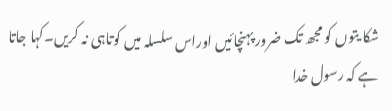شکا یتوں کو مجھ تک ضرور پہنچائیں اوراس سلسلہ میں کوتاہی نہ کریں۔کہا جاتا ہے کہ رسول خدا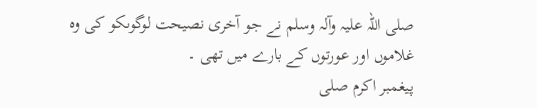صلی اللہ علیہ وآلہ وسلم نے جو آخری نصیحت لوگوںکو کی وہ غلاموں اور عورتوں کے بارے میں تھی ۔
پیغمبر اکرم صلی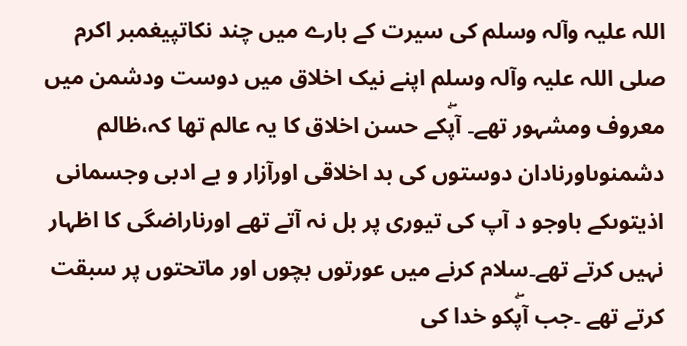اللہ علیہ وآلہ وسلم کی سیرت کے بارے میں چند نکاتپیغمبر اکرم صلی اللہ علیہ وآلہ وسلم اپنے نیک اخلاق میں دوست ودشمن میں معروف ومشہور تھے۔ آپۖکے حسن اخلاق کا یہ عالم تھا کہ،ظالم دشمنوںاورنادان دوستوں کی بد اخلاقی اورآزار و بے ادبی وجسمانی اذیتوںکے باوجو د آپ کی تیوری پر بل نہ آتے تھے اورناراضگی کا اظہار نہیں کرتے تھے۔سلام کرنے میں عورتوں بچوں اور ماتحتوں پر سبقت کرتے تھے ۔جب آپۖکو خدا کی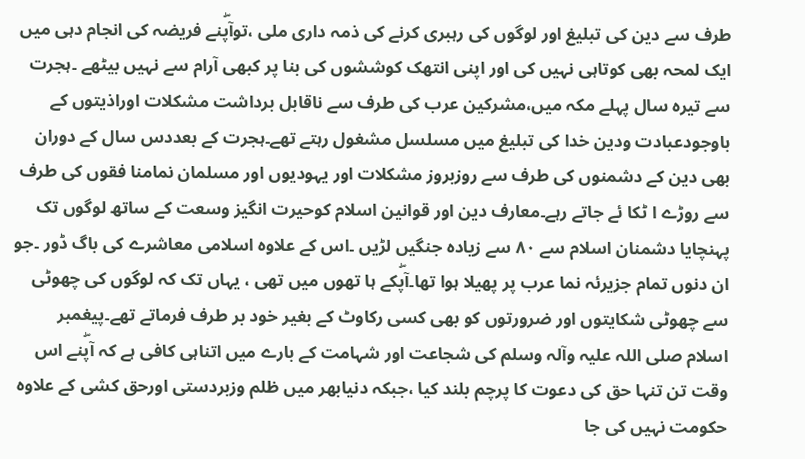طرف سے دین کی تبلیغ اور لوگوں کی رہبری کرنے کی ذمہ داری ملی ،توآپۖنے فریضہ کی انجام دہی میں ایک لمحہ بھی کوتاہی نہیں کی اور اپنی انتھک کوششوں کی بنا پر کبھی آرام سے نہیں بیٹھے ۔ہجرت سے تیرہ سال پہلے مکہ میں،مشرکین عرب کی طرف سے ناقابل برداشت مشکلات اوراذیتوں کے باوجودعبادت ودین خدا کی تبلیغ میں مسلسل مشغول رہتے تھے۔ہجرت کے بعددس سال کے دوران بھی دین کے دشمنوں کی طرف سے روزبروز مشکلات اور یہودیوں اور مسلمان نمامنا فقوں کی طرف سے روڑے ا ٹکا ئے جاتے رہے۔معارف دین اور قوانین اسلام کوحیرت انگیز وسعت کے ساتھ لوگوں تک پہنچایا دشمنان اسلام سے ٨٠ سے زیادہ جنگیں لڑیں ۔اس کے علاوہ اسلامی معاشرے کی باگ ڈور ۔جو ان دنوں تمام جزیرئہ نما عرب پر پھیلا ہوا تھا۔آپۖکے ہا تھوں میں تھی ، یہاں تک کہ لوگوں کی چھوٹی سے چھوٹی شکایتوں اور ضرورتوں کو بھی کسی رکاوٹ کے بغیر خود بر طرف فرماتے تھے۔پیغمبر اسلام صلی اللہ علیہ وآلہ وسلم کی شجاعت اور شہامت کے بارے میں اتناہی کافی ہے کہ آپۖنے اس وقت تن تنہا حق کی دعوت کا پرچم بلند کیا ،جبکہ دنیابھر میں ظلم وزبردستی اورحق کشی کے علاوہ حکومت نہیں کی جا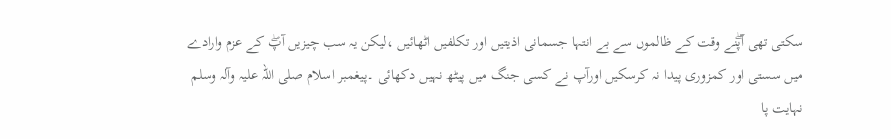سکتی تھی آپۖنے وقت کے ظالموں سے بے انتہا جسمانی اذیتیں اور تکلفیں اٹھائیں ،لیکن یہ سب چیزیں آپۖ کے عزم وارادے میں سستی اور کمزوری پیدا نہ کرسکیں اورآپ نے کسی جنگ میں پیٹھ نہیں دکھائی ۔پیغمبر اسلام صلی اللہ علیہ وآلہ وسلم نہایت پا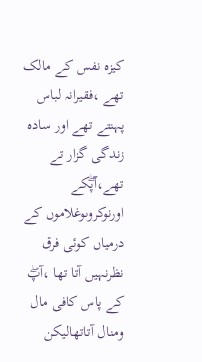کیزہ نفس کے مالک تھے ،فقیرانہ لباس پہنتے تھے اور سادہ زندگی گزار تے تھے،آپۖکے اورنوکروںوغلاموں کے درمیاں کوئی فرق نظرنہیں آتا تھا ،آپۖ کے پاس کافی مال ومنال آتاتھالیکن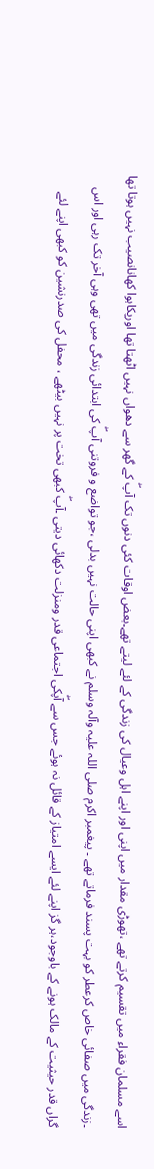اسے مسلمان فقراء میں تقسیم کرتے تھے ،تھوڑی مقدار میں اپنی اور اپنے اہل وعیال کی زندگی کے لئے لیتے تھے۔بعض اوقات کئی دنوں تک آپۖ کے گھر سے دھواں نہیں اٹھتا تھا اورپکاہوا کھانانصیب نہیں ہوتا تھا ۔زندگی میں صفائی خاص کرعطر کو بہت پسند فرماتے تھے ۔ پیغمبر اکرم صلی اللہ علیہ وآلہ وسلم نے کبھی اپنی حالت نہیں بدلی ،جو تواضع و فروتنی آپۖ کی ابتدائی زندگی میں تھی وہی آخر تک رہی اور اس گراں قدر حیثیت کے مالک ہونے کے باوجود،ہر گز اپنے لئے ایسے امتیاز کے قائل نہ ہوئے جس سے آپۖکی اجتماعی قدر ومنزلت دکھائی دیتی ۔آپۖ کبھی تخت پر نہیں بیٹھے ، محفل کی صدرنشین کو کبھی اپنے لئے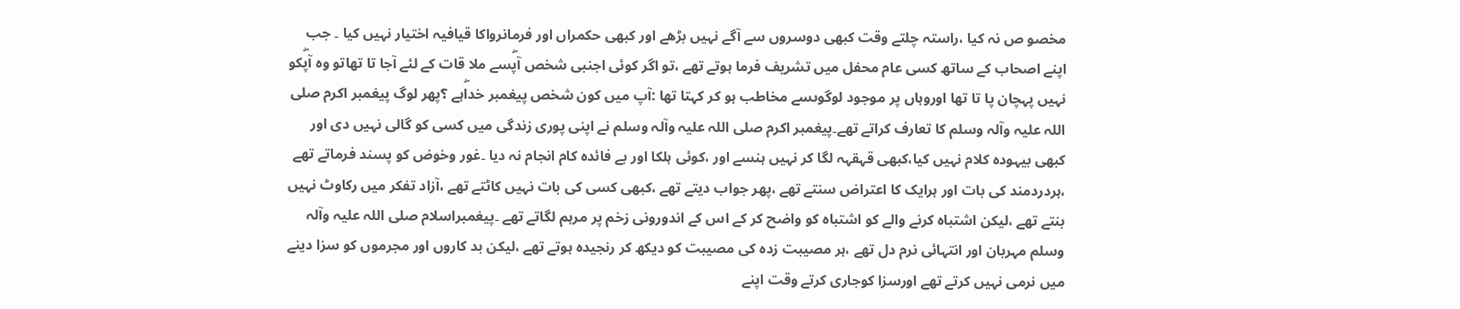مخصو ص نہ کیا ،راستہ چلتے وقت کبھی دوسروں سے آگے نہیں بڑھے اور کبھی حکمراں اور فرمانرواکا قیافیہ اختیار نہیں کیا ۔ جب اپنے اصحاب کے ساتھ کسی عام محفل میں تشریف فرما ہوتے تھے ،تو اگر کوئی اجنبی شخص آپۖسے ملا قات کے لئے آجا تا تھاتو وہ آپۖکو نہیں پہچان پا تا تھا اوروہاں پر موجود لوگوںسے مخاطب ہو کر کہتا تھا :آپ میں کون شخص پیغمبر خداۖہے ؟پھر لوگ پیغمبر اکرم صلی اللہ علیہ وآلہ وسلم کا تعارف کراتے تھے۔پیغمبر اکرم صلی اللہ علیہ وآلہ وسلم نے اپنی پوری زندگی میں کسی کو گالی نہیں دی اور کبھی بیہودہ کلام نہیں کیا،کبھی قہقہہ لگا کر نہیں ہنسے اور ،کوئی ہلکا اور بے فائدہ کام انجام نہ دیا ۔غور وخوض کو پسند فرماتے تھے ،ہردردمند کی بات اور ہرایک کا اعتراض سنتے تھے ،پھر جواب دیتے تھے ،کبھی کسی کی بات نہیں کاٹتے تھے ،آزاد تفکر میں رکاوٹ نہیں بنتے تھے ،لیکن اشتباہ کرنے والے کو اشتباہ کو واضح کر کے اس کے اندورونی زخم پر مرہم لگاتے تھے ۔پیغمبراسلام صلی اللہ علیہ وآلہ وسلم مہربان اور انتہائی نرم دل تھے ،ہر مصیبت زدہ کی مصیبت کو دیکھ کر رنجیدہ ہوتے تھے ،لیکن بد کاروں اور مجرموں کو سزا دینے میں نرمی نہیں کرتے تھے اورسزا کوجاری کرتے وقت اپنے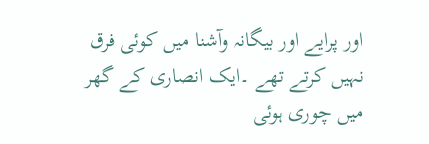اور پرایے اور بیگانہ وآشنا میں کوئی فرق نہیں کرتے تھے ۔ایک انصاری کے گھر میں چوری ہوئی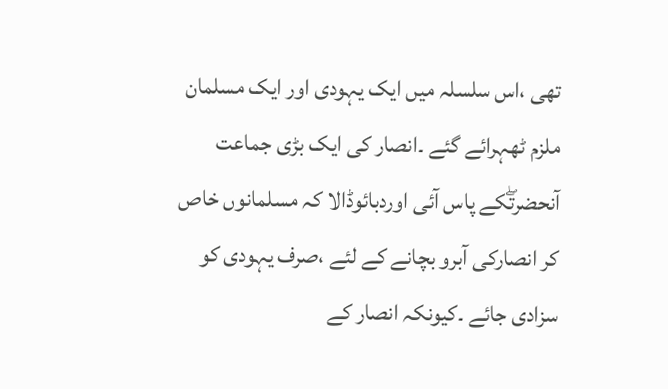تھی ،اس سلسلہ میں ایک یہودی اور ایک مسلمان ملزم ٹھہرائے گئے ۔انصار کی ایک بڑی جماعت آنحضرتۖکے پاس آئی اوردبائوڈالا کہ مسلمانوں خاص کر انصارکی آبرو بچانے کے لئے ،صرف یہودی کو سزادی جائے ۔کیونکہ انصار کے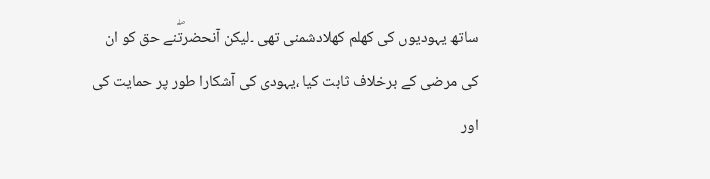ساتھ یہودیوں کی کھلم کھلادشمنی تھی ۔لیکن آنحضرتۖنے حق کو ان کی مرضی کے برخلاف ثابت کیا ،یہودی کی آشکارا طور پر حمایت کی اور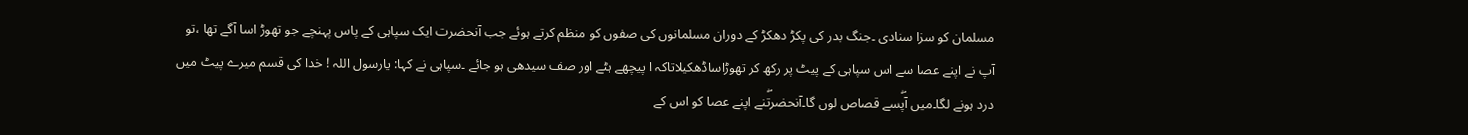مسلمان کو سزا سنادی ۔جنگ بدر کی پکڑ دھکڑ کے دوران مسلمانوں کی صفوں کو منظم کرتے ہوئے جب آنحضرت ایک سپاہی کے پاس پہنچے جو تھوڑ اسا آگے تھا ،تو آپ نے اپنے عصا سے اس سپاہی کے پیٹ پر رکھ کر تھوڑاساڈھکیلاتاکہ ا پیچھے ہٹے اور صف سیدھی ہو جائے ۔سپاہی نے کہا: یارسول اللہ ! خدا کی قسم میرے پیٹ میں درد ہونے لگا۔میں آپۖسے قصاص لوں گا۔آنحضرتۖنے اپنے عصا کو اس کے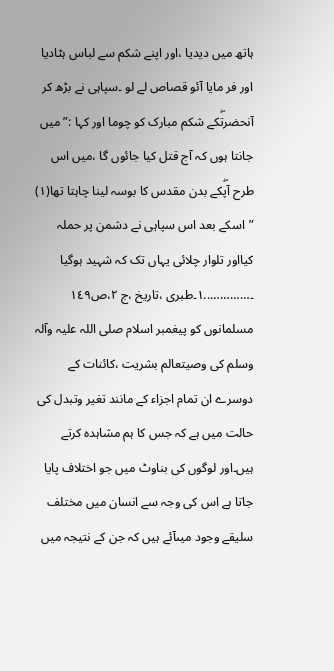ہاتھ میں دیدیا ،اور اپنے شکم سے لباس ہٹادیا اور فر مایا آئو قصاص لے لو ۔سپاہی نے بڑھ کر آنحضرتۖکے شکم مبارک کو چوما اور کہا :”میں جانتا ہوں کہ آج قتل کیا جائوں گا ،میں اس طرح آپۖکے بدن مقدس کا بوسہ لینا چاہتا تھا(١) ”اسکے بعد اس سپاہی نے دشمن پر حملہ کیااور تلوار چلائی یہاں تک کہ شہید ہوگیا ۔…………..١۔طبری ،تاریخ ،ج ٢،ص١٤٩
مسلمانوں کو پیغمبر اسلام صلی اللہ علیہ وآلہ وسلم کی وصیتعالم بشریت ،کائنات کے دوسرے ان تمام اجزاء کے مانند تغیر وتبدل کی حالت میں ہے کہ جس کا ہم مشاہدہ کرتے ہیں۔اور لوگوں کی بناوٹ میں جو اختلاف پایا جاتا ہے اس کی وجہ سے انسان میں مختلف سلیقے وجود میںآئے ہیں کہ جن کے نتیجہ میں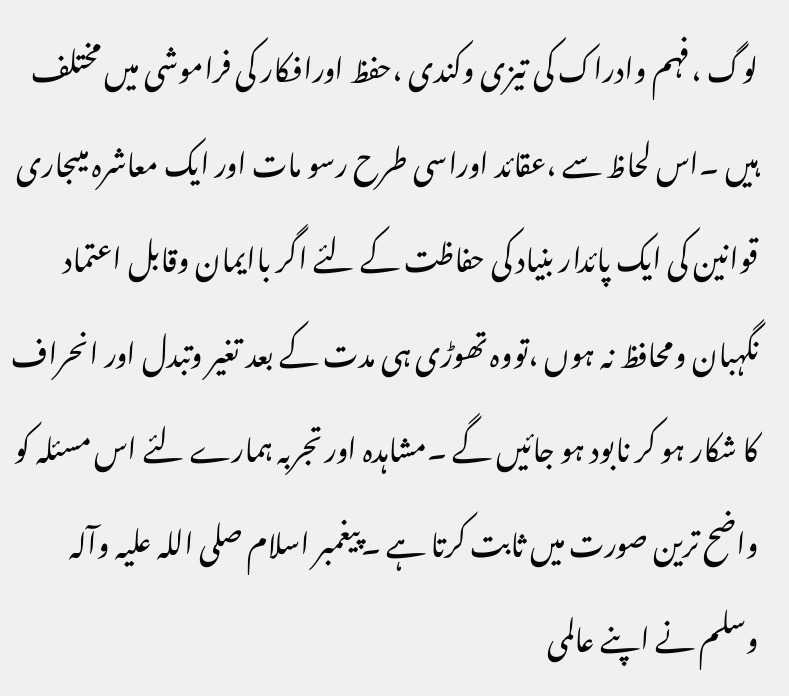لوگ ،فہم وادراک کی تیزی وکندی ،حفظ اورافکار کی فراموشی میں مختلف ہیں ۔اس لحاظ سے ،عقائد اوراسی طرح رسو مات اور ایک معاشرہ میںجاری قوانین کی ایک پائدار بنیاد کی حفاظت کے لئے اگر باایمان وقابل اعتماد نگہبان ومحافظ نہ ہوں ،تووہ تھوڑی ہی مدت کے بعد تغیر وتبدل اور انحراف کا شکار ہو کر نابود ہو جائیں گے ۔مشاہدہ اور تجربہ ہمارے لئے اس مسئلہ کو واضح ترین صورت میں ثابت کرتا ہے ۔پیغمبر اسلام صلی اللہ علیہ وآلہ وسلم نے اپنے عالمی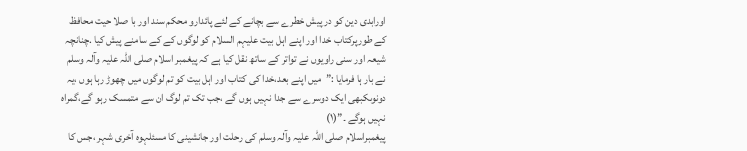اورابدی دین کو در پیش خطرے سے بچانے کے لئے پائدارو محکم سند اور با صلا حیت محافظ کے طورپرکتاب خدا اور اپنے اہل بیت علیہم السلام کو لوگوں کے کے سامنے پیش کیا .چنانچہ شیعہ اور سنی راویوں نے تواتر کے ساتھ نقل کیا ہے کہ پیغمبر اسلام صلی اللہ علیہ وآلہ وسلم نے بار ہا فرمایا :”میں اپنے بعد،خدا کی کتاب اور اہل بیت کو تم لوگوں میں چھوڑ رہا ہوں ،یہ دونوںکبھی ایک دوسرے سے جدا نہیں ہوں گے ،جب تک تم لوگ ان سے متمسک رہو گے،گمراہ نہیں ہوگے ۔”(١)
پیغمبراسلام صلی اللہ علیہ وآلہ وسلم کی رحلت اور جانشینی کا مسئلہوہ آخری شہر ،جس کا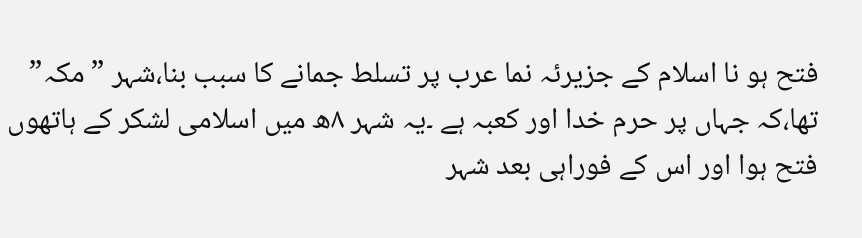فتح ہو نا اسلام کے جزیرئہ نما عرب پر تسلط جمانے کا سبب بنا،شہر ”مکہ” تھا،کہ جہاں پر حرم خدا اور کعبہ ہے ۔یہ شہر ٨ھ میں اسلامی لشکر کے ہاتھوں فتح ہوا اور اس کے فوراہی بعد شہر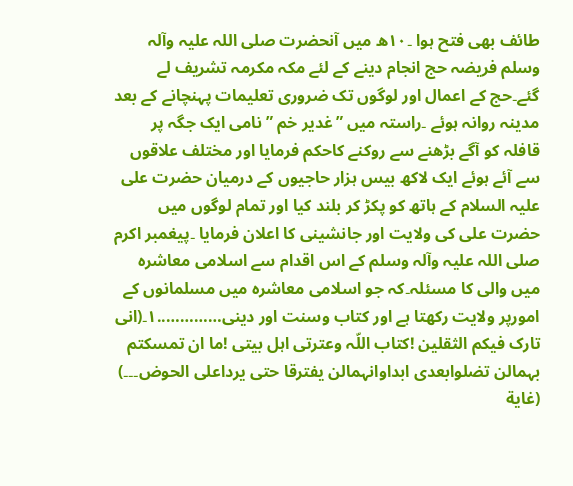طائف بھی فتح ہوا ۔١٠ھ میں آنحضرت صلی اللہ علیہ وآلہ وسلم فریضہ حج انجام دینے کے لئے مکہ مکرمہ تشریف لے گئے۔حج کے اعمال اور لوگوں تک ضروری تعلیمات پہنچانے کے بعد مدینہ روانہ ہوئے ۔راستہ میں ”غدیر خم ”نامی ایک جگہ پر قافلہ کو آگے بڑھنے سے روکنے کاحکم فرمایا اور مختلف علاقوں سے آئے ہوئے ایک لاکھ بیس ہزار حاجیوں کے درمیان حضرت علی علیہ السلام کے ہاتھ کو پکڑ کر بلند کیا اور تمام لوگوں میں حضرت علی کی ولایت اور جانشینی کا اعلان فرمایا ۔پیغمبر اکرم صلی اللہ علیہ وآلہ وسلم کے اس اقدام سے اسلامی معاشرہ میں والی کا مسئلہ۔کہ جو اسلامی معاشرہ میں مسلمانوں کے امورپر ولایت رکھتا ہے اور کتاب وسنت اور دینی…………..١۔(انی تارک فیکم الثقلین !کتاب اللّہ وعترتی اہل بیتی !ما ان تمسکتم بہمالن تضلوابعدی ابداوانہمالن یفترقا حتی یرداعلی الحوض۔۔۔) (غایة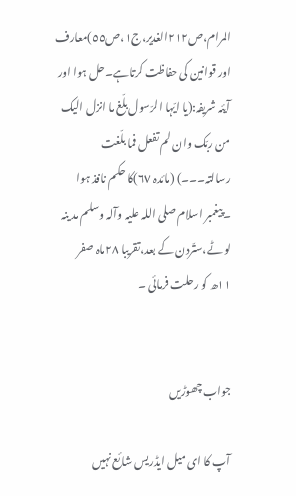المرام،ص٢١٢الغدیر،ج١،ص٥٥)معارف اور قوانین کی حفاظت کرتاہے۔حل ہوا اور آیئہ شریفہ:(یا ایّہا الرّسول بلّغ ما انزل الیک من ربّک وان لم تفعل فما بلّغت رسالتہ۔۔۔) (مائدہ ٦٧)کا حکم نافذ ہوا ۔پیغمبر اسلام صلی اللہ علیہ وآلہ وسلم مد ینہ لو ٹے،ستّردن کے بعد،تقریبا ٢٨ماہ صفر ١١ھ کو رحلت فرمائی ۔


جواب چھوڑیں

آپ کا ای میل ایڈریس شائع نہیں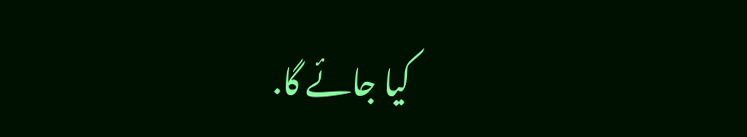کیا جائے گا.